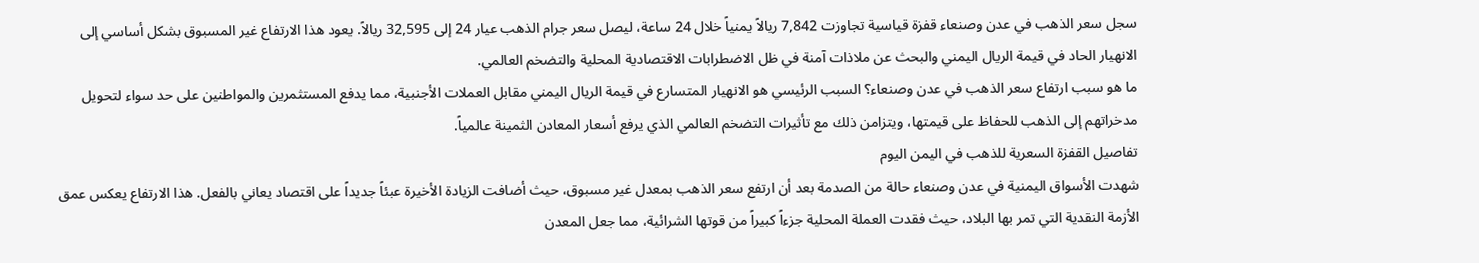سجل سعر الذهب في عدن وصنعاء قفزة قياسية تجاوزت 7,842 ريالاً يمنياً خلال 24 ساعة، ليصل سعر جرام الذهب عيار 24 إلى 32,595 ريالاً. يعود هذا الارتفاع غير المسبوق بشكل أساسي إلى الانهيار الحاد في قيمة الريال اليمني والبحث عن ملاذات آمنة في ظل الاضطرابات الاقتصادية المحلية والتضخم العالمي.
ما هو سبب ارتفاع سعر الذهب في عدن وصنعاء؟ السبب الرئيسي هو الانهيار المتسارع في قيمة الريال اليمني مقابل العملات الأجنبية، مما يدفع المستثمرين والمواطنين على حد سواء لتحويل مدخراتهم إلى الذهب للحفاظ على قيمتها، ويتزامن ذلك مع تأثيرات التضخم العالمي الذي يرفع أسعار المعادن الثمينة عالمياً.
تفاصيل القفزة السعرية للذهب في اليمن اليوم
شهدت الأسواق اليمنية في عدن وصنعاء حالة من الصدمة بعد أن ارتفع سعر الذهب بمعدل غير مسبوق، حيث أضافت الزيادة الأخيرة عبئاً جديداً على اقتصاد يعاني بالفعل. هذا الارتفاع يعكس عمق الأزمة النقدية التي تمر بها البلاد، حيث فقدت العملة المحلية جزءاً كبيراً من قوتها الشرائية، مما جعل المعدن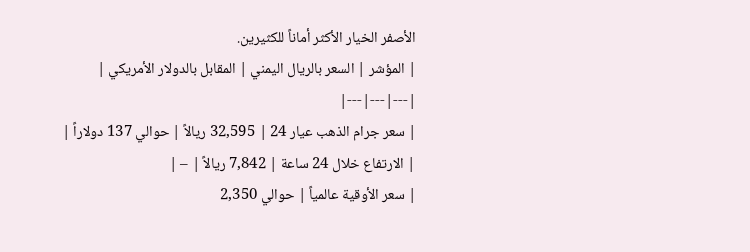الأصفر الخيار الأكثر أماناً للكثيرين.
| المؤشر | السعر بالريال اليمني | المقابل بالدولار الأمريكي |
|---|---|---|
| سعر جرام الذهب عيار 24 | 32,595 ريالاً | حوالي 137 دولاراً |
| الارتفاع خلال 24 ساعة | 7,842 ريالاً | – |
| سعر الأوقية عالمياً | حوالي 2,350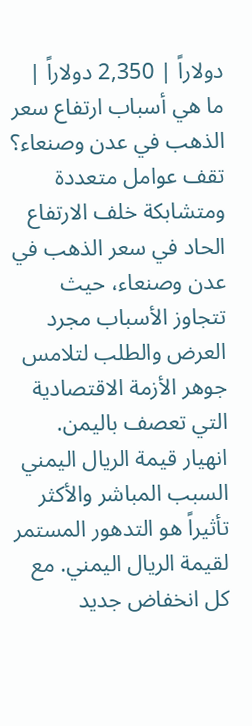دولاراً | 2,350 دولاراً |
ما هي أسباب ارتفاع سعر الذهب في عدن وصنعاء؟
تقف عوامل متعددة ومتشابكة خلف الارتفاع الحاد في سعر الذهب في عدن وصنعاء، حيث تتجاوز الأسباب مجرد العرض والطلب لتلامس جوهر الأزمة الاقتصادية التي تعصف باليمن.
انهيار قيمة الريال اليمني
السبب المباشر والأكثر تأثيراً هو التدهور المستمر لقيمة الريال اليمني. مع كل انخفاض جديد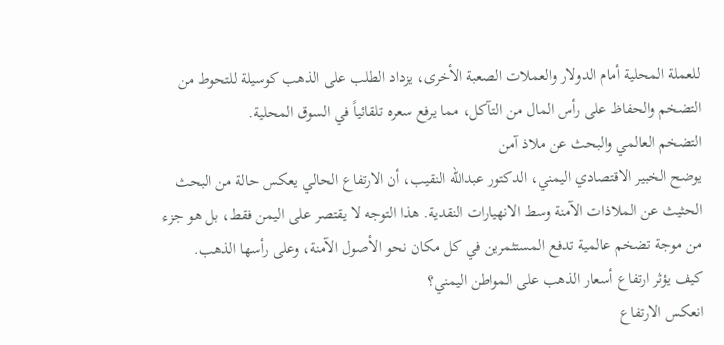للعملة المحلية أمام الدولار والعملات الصعبة الأخرى، يزداد الطلب على الذهب كوسيلة للتحوط من التضخم والحفاظ على رأس المال من التآكل، مما يرفع سعره تلقائياً في السوق المحلية.
التضخم العالمي والبحث عن ملاذ آمن
يوضح الخبير الاقتصادي اليمني، الدكتور عبدالله النقيب، أن الارتفاع الحالي يعكس حالة من البحث الحثيث عن الملاذات الآمنة وسط الانهيارات النقدية. هذا التوجه لا يقتصر على اليمن فقط، بل هو جزء من موجة تضخم عالمية تدفع المستثمرين في كل مكان نحو الأصول الآمنة، وعلى رأسها الذهب.
كيف يؤثر ارتفاع أسعار الذهب على المواطن اليمني؟
انعكس الارتفاع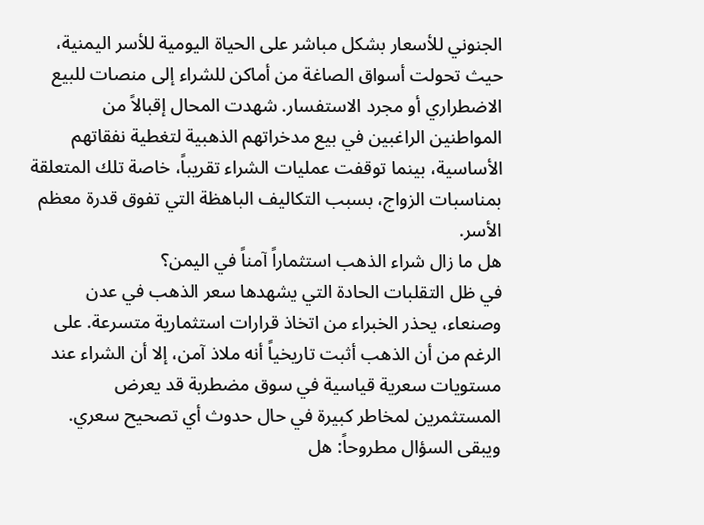الجنوني للأسعار بشكل مباشر على الحياة اليومية للأسر اليمنية، حيث تحولت أسواق الصاغة من أماكن للشراء إلى منصات للبيع الاضطراري أو مجرد الاستفسار. شهدت المحال إقبالاً من المواطنين الراغبين في بيع مدخراتهم الذهبية لتغطية نفقاتهم الأساسية، بينما توقفت عمليات الشراء تقريباً، خاصة تلك المتعلقة بمناسبات الزواج، بسبب التكاليف الباهظة التي تفوق قدرة معظم الأسر.
هل ما زال شراء الذهب استثماراً آمناً في اليمن؟
في ظل التقلبات الحادة التي يشهدها سعر الذهب في عدن وصنعاء، يحذر الخبراء من اتخاذ قرارات استثمارية متسرعة. على الرغم من أن الذهب أثبت تاريخياً أنه ملاذ آمن، إلا أن الشراء عند مستويات سعرية قياسية في سوق مضطربة قد يعرض المستثمرين لمخاطر كبيرة في حال حدوث أي تصحيح سعري. ويبقى السؤال مطروحاً: هل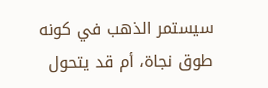سيستمر الذهب في كونه طوق نجاة، أم قد يتحول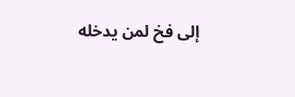إلى فخ لمن يدخله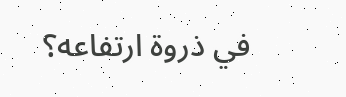في ذروة ارتفاعه؟